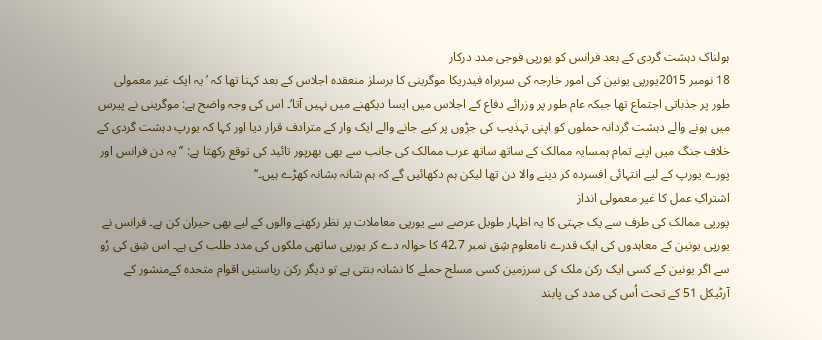ہولناک دہشت گردی کے بعد فرانس کو یورپی فوجی مدد درکار
18 نومبر 2015یورپی یونین کی امور خارجہ کی سربراہ فیدریکا موگرینی کا برسلز منعقدہ اجلاس کے بعد کہنا تھا کہ ’یہ ایک غیر معمولی طور پر جذباتی اجتماع تھا جبکہ عام طور پر وزرائے دفاع کے اجلاس میں ایسا دیکھنے میں نہیں آتا‘۔ اس کی وجہ واضح ہے: موگرینی نے پیرس میں ہونے والے دہشت گردانہ حملوں کو اپنی تہذیب کی جڑوں پر کیے جانے والے ایک وار کے مترادف قرار دیا اور کہا کہ یورپ دہشت گردی کے خلاف جنگ میں اپنے تمام ہمسایہ ممالک کے ساتھ ساتھ عرب ممالک کی جانب سے بھی بھرپور تائید کی توقع رکھتا ہے: ’’یہ دن فرانس اور پورے یورپ کے لیے انتہائی افسردہ کر دینے والا دن تھا لیکن ہم دکھائیں گے کہ ہم شانہ بشانہ کھڑے ہیں۔‘‘
اشتراکِ عمل کا غیر معمولی انداز
یورپی ممالک کی طرف سے یک جہتی کا یہ اظہار طویل عرصے سے یورپی معاملات پر نظر رکھنے والوں کے لیے بھی حیران کن ہے۔ فرانس نے یورپی یونین کے معاہدوں کی ایک قدرے نامعلوم شِق نمبر 42.7 کا حوالہ دے کر یورپی ساتھی ملکوں کی مدد طلب کی ہے۔ اس شِق کی رُو سے اگر یونین کے کسی ایک رکن ملک کی سرزمین کسی مسلح حملے کا نشانہ بنتی ہے تو دیگر رکن ریاستیں اقوام متحدہ کےمنشور کے آرٹیکل 51 کے تحت اُس کی مدد کی پابند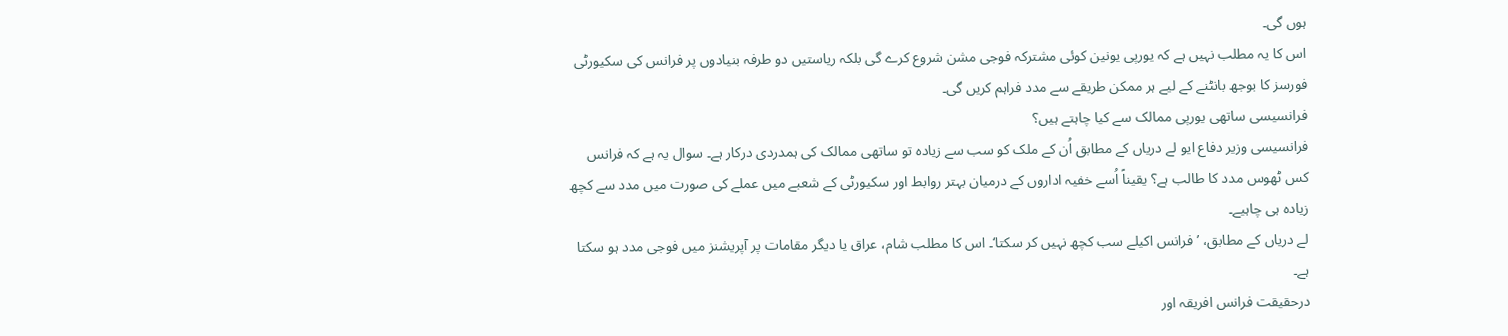ہوں گی۔
اس کا یہ مطلب نہیں ہے کہ یورپی یونین کوئی مشترکہ فوجی مشن شروع کرے گی بلکہ ریاستیں دو طرفہ بنیادوں پر فرانس کی سکیورٹی فورسز کا بوجھ بانٹنے کے لیے ہر ممکن طریقے سے مدد فراہم کریں گی۔
فرانسیسی ساتھی یورپی ممالک سے کیا چاہتے ہیں؟
فرانسیسی وزیر دفاع ایو لے دریاں کے مطابق اُن کے ملک کو سب سے زیادہ تو ساتھی ممالک کی ہمدردی درکار ہے۔ سوال یہ ہے کہ فرانس کس ٹھوس مدد کا طالب ہے؟ یقیناً اُسے خفیہ اداروں کے درمیان بہتر روابط اور سکیورٹی کے شعبے میں عملے کی صورت میں مدد سے کچھ زیادہ ہی چاہیے۔
لے دریاں کے مطابق، ’فرانس اکیلے سب کچھ نہیں کر سکتا‘۔ اس کا مطلب شام، عراق یا دیگر مقامات پر آپریشنز میں فوجی مدد ہو سکتا ہے۔
درحقیقت فرانس افریقہ اور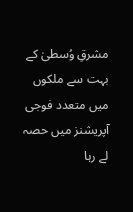مشرقِ وُسطیٰ کے بہت سے ملکوں میں متعدد فوجی آپریشنز میں حصہ لے رہا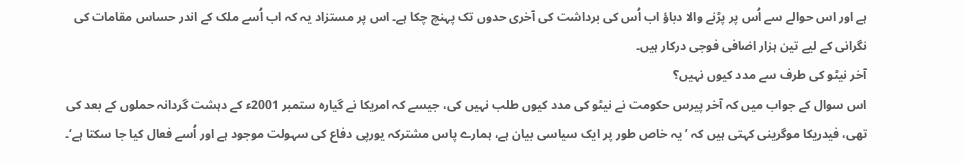ہے اور اس حوالے سے اُس پر پڑنے والا دباؤ اب اُس کی برداشت کی آخری حدوں تک پہنچ چکا ہے۔ اس پر مستزاد یہ کہ اب اُسے ملک کے اندر حساس مقامات کی نگرانی کے لیے تین ہزار اضافی فوجی درکار ہیں۔
آخر نیٹو کی طرف سے مدد کیوں نہیں؟
اس سوال کے جواب میں کہ آخر پیرس حکومت نے نیٹو کی مدد کیوں طلب نہیں کی، جیسے کہ امریکا نے گیارہ ستمبر 2001ء کے دہشت گردانہ حملوں کے بعد کی تھی، فیدریکا موگرینی کہتی ہیں کہ ’یہ خاص طور پر ایک سیاسی بیان ہے، ہمارے پاس مشترکہ یورپی دفاع کی سہولت موجود ہے اور اُسے فعال کیا جا سکتا ہے‘۔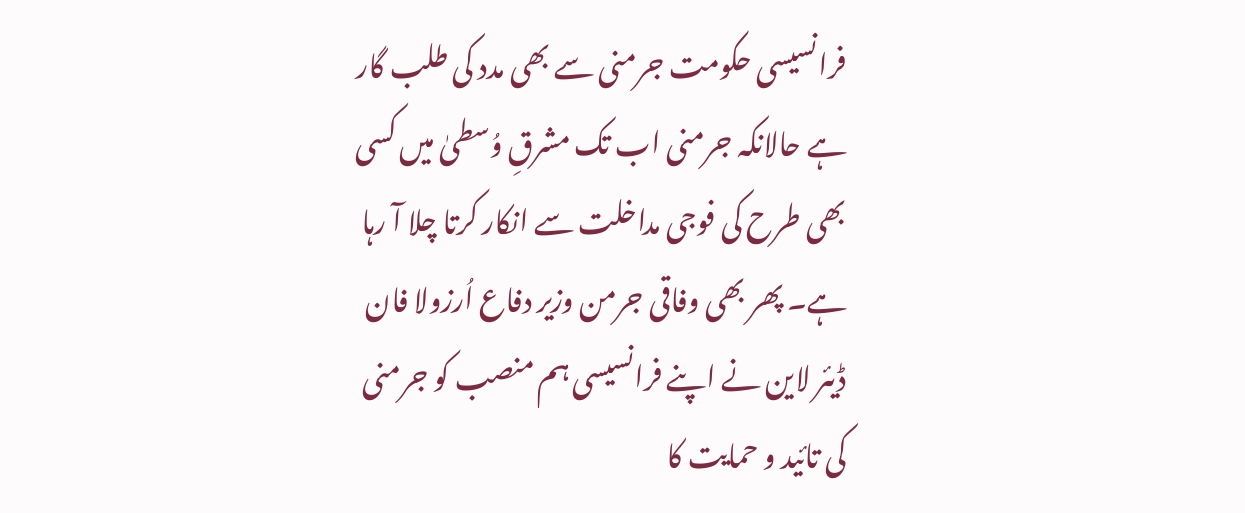فرانسیسی حکومت جرمنی سے بھی مدد کی طلب گار ہے حالانکہ جرمنی اب تک مشرقِ وُسطیٰ میں کسی بھی طرح کی فوجی مداخلت سے انکار کرتا چلا آ رہا ہے۔ پھر بھی وفاقی جرمن وزیر دفاع اُرزولا فان ڈیئر لاین نے اپنے فرانسیسی ہم منصب کو جرمنی کی تائید و حمایت کا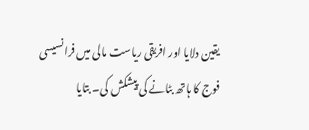یقین دلایا اور افریقی ریاست مالی میں فرانسیسی فوج کا ہاتھ بٹانے کی پیشکش کی۔ بتایا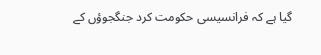گیا ہے کہ فرانسیسی حکومت کرد جنگجوؤں کے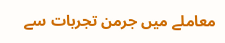معاملے میں جرمن تجربات سے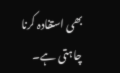بھی استفادہ کرنا چاہتی ہے۔